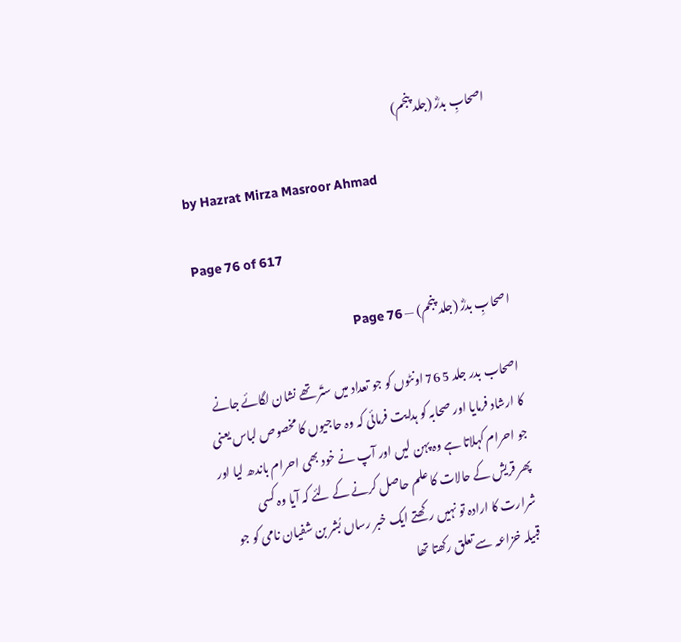اصحابِ بدرؓ (جلد پنجم)

by Hazrat Mirza Masroor Ahmad

Page 76 of 617

اصحابِ بدرؓ (جلد پنجم) — Page 76

اصحاب بدر جلد 5 76 اونٹوں کو جو تعداد میں ستّر تھے نشان لگائے جانے کا ارشاد فرمایا اور صحابہ کو ہدایت فرمائی کہ وہ حاجیوں کا مخصوص لباس یعنی جو احرام کہلاتا ہے وہ پہن لیں اور آپ نے خود بھی احرام باندھ لیا اور پھر قریش کے حالات کا علم حاصل کرنے کے لئے کہ آیا وہ کسی شرارت کا ارادہ تو نہیں رکھتے ایک خبر رساں بُشر بن شفیان نامی کو جو قبیلہ خزاعہ سے تعلق رکھتا تھا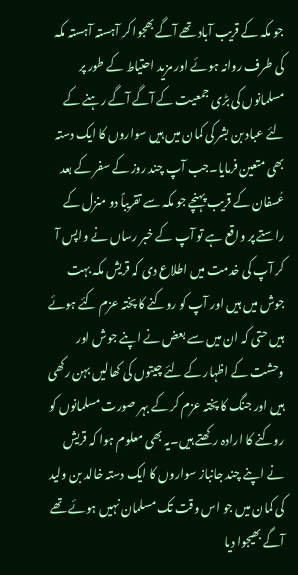جو مکہ کے قریب آباد تھے آگے بھجوا کر آہستہ آہستہ مکہ کی طرف روانہ ہوئے اور مزید احتیاط کے طور پر مسلمانوں کی بڑی جمعیت کے آگے آگے رہنے کے لئے عباد بن بشر کی کمان میں ہیں سواروں کا ایک دستہ بھی متعین فرمایا۔جب آپ چند روز کے سفر کے بعد عُسفان کے قریب پہنچے جو مکہ سے تقریباً دو منزل کے راستے پر واقع ہے تو آپ کے خبر رساں نے واپس آ کر آپ کی خدمت میں اطلاع دی کہ قریش مکہ بہت جوش میں ہیں اور آپ کو روکنے کا پختہ عزم کئے ہوئے ہیں حتی کہ ان میں سے بعض نے اپنے جوش اور وحشت کے اظہار کے لئے چیتوں کی کھالیں بہن رکھی ہیں اور جنگ کا پختہ عزم کر کے بہر صورت مسلمانوں کو روکنے کا ارادہ رکھتے ہیں۔یہ بھی معلوم ہوا کہ قریش نے اپنے چند جانباز سواروں کا ایک دستہ خالد بن ولید کی کمان میں جو اس وقت تک مسلمان نہیں ہوئے تھے آگے بھیجوا دیا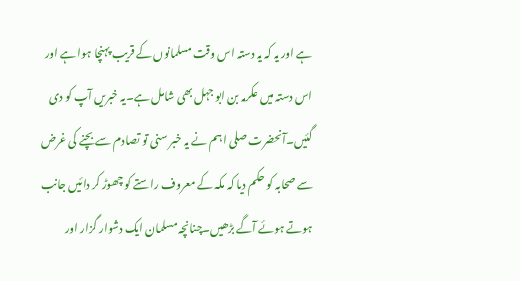ہے اور یہ کہ یہ دستہ اس وقت مسلمانوں کے قریب پہنچا ہوا ہے اور اس دستہ میں عکرمہ بن ابو جہل بھی شامل ہے۔یہ خبریں آپ کو دی گئیں۔آنحضرت صلی ا ہم نے یہ خبر سنی تو تصادم سے بچنے کی غرض سے صحابہ کو حکم دیا کہ مکہ کے معروف راستے کو چھوڑ کر دائیں جانب ہوتے ہوئے آگے بڑھیں۔چنانچہ مسلمان ایک دشوار گزار اور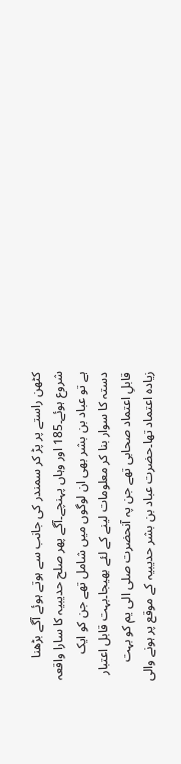کٹھن راستے پر پڑ کر سمندر کی جانب سے ہوتے ہوئے آگے بڑھنا شروع ہوئے۔185 اور وہاں پہنچے۔آگے پھر صلح حدیبیہ کا سارا واقعہ ہے تو عباد بن بشر بھی ان لوگوں میں شامل تھے جن کو ایک دستہ کا سوار بنا کر معلومات لینے کے لئے بھیجا۔بہت قابل اعتبار قابلِ اعتماد صحابی تھے جن پہ آنحضرت صلی الی یم کو بہت زیادہ اعتماد تھا۔حضرت عباد بن بشر حدیبیہ کے موقع پر ہونے والی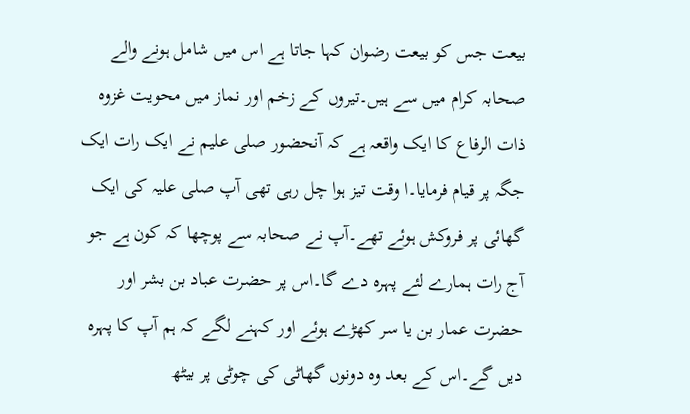بیعت جس کو بیعت رضوان کہا جاتا ہے اس میں شامل ہونے والے صحابہ کرام میں سے ہیں۔تیروں کے زخم اور نماز میں محویت غزوہ ذات الرفاع کا ایک واقعہ ہے کہ آنحضور صلی علیم نے ایک رات ایک جگہ پر قیام فرمایا۔ا وقت تیز ہوا چل رہی تھی آپ صلی علیہ کی ایک گھائی پر فروکش ہوئے تھے۔آپ نے صحابہ سے پوچھا کہ کون ہے جو آج رات ہمارے لئے پہرہ دے گا۔اس پر حضرت عباد بن بشر اور حضرت عمار بن یا سر کھڑے ہوئے اور کہنے لگے کہ ہم آپ کا پہرہ دیں گے۔اس کے بعد وہ دونوں گھاٹی کی چوٹی پر بیٹھ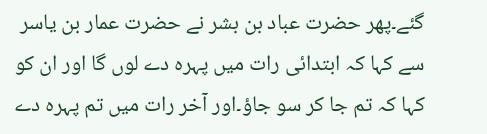گئے۔پھر حضرت عباد بن بشر نے حضرت عمار بن یاسر سے کہا کہ ابتدائی رات میں پہرہ دے لوں گا اور ان کو کہا کہ تم جا کر سو جاؤ۔اور آخر رات میں تم پہرہ دے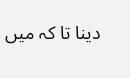دینا تا کہ میں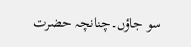سو جاؤں۔چنانچہ حضرت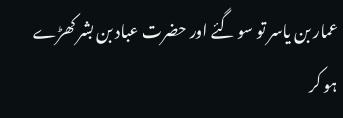عمار بن یاسر تو سو گئے اور حضرت عباد بن بشر کھڑے ہو کر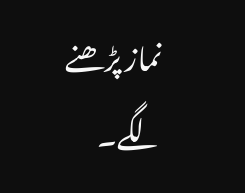نماز پڑھنے لگے۔